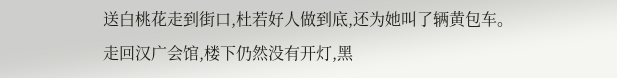送白桃花走到街口,杜若好人做到底,还为她叫了辆黄包车。
走回汉广会馆,楼下仍然没有开灯,黑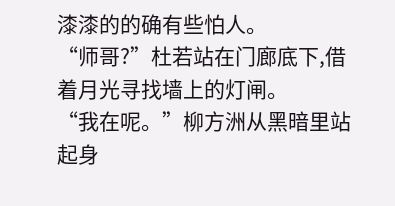漆漆的的确有些怕人。
“师哥?”杜若站在门廊底下,借着月光寻找墙上的灯闸。
“我在呢。”柳方洲从黑暗里站起身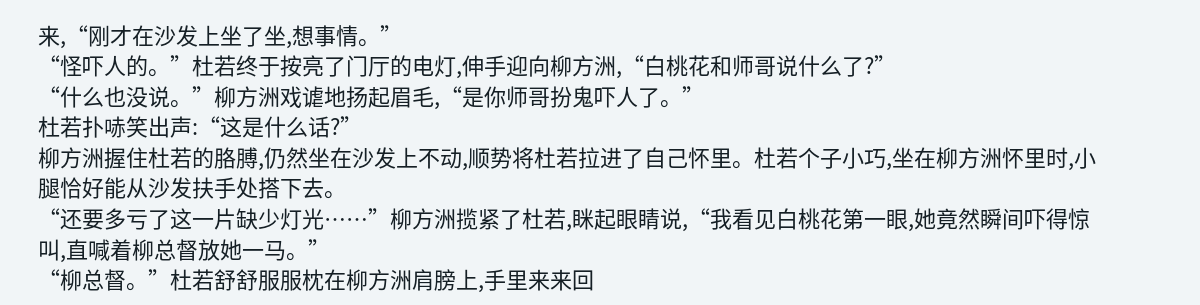来,“刚才在沙发上坐了坐,想事情。”
“怪吓人的。”杜若终于按亮了门厅的电灯,伸手迎向柳方洲,“白桃花和师哥说什么了?”
“什么也没说。”柳方洲戏谑地扬起眉毛,“是你师哥扮鬼吓人了。”
杜若扑哧笑出声:“这是什么话?”
柳方洲握住杜若的胳膊,仍然坐在沙发上不动,顺势将杜若拉进了自己怀里。杜若个子小巧,坐在柳方洲怀里时,小腿恰好能从沙发扶手处搭下去。
“还要多亏了这一片缺少灯光……”柳方洲揽紧了杜若,眯起眼睛说,“我看见白桃花第一眼,她竟然瞬间吓得惊叫,直喊着柳总督放她一马。”
“柳总督。”杜若舒舒服服枕在柳方洲肩膀上,手里来来回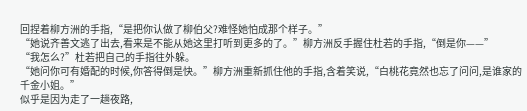回捏着柳方洲的手指,“是把你认做了柳伯父?难怪她怕成那个样子。”
“她说齐善文逃了出去,看来是不能从她这里打听到更多的了。”柳方洲反手握住杜若的手指,“倒是你——”
“我怎么?”杜若把自己的手指往外躲。
“她问你可有婚配的时候,你答得倒是快。”柳方洲重新抓住他的手指,含着笑说,“白桃花竟然也忘了问问,是谁家的千金小姐。”
似乎是因为走了一趟夜路,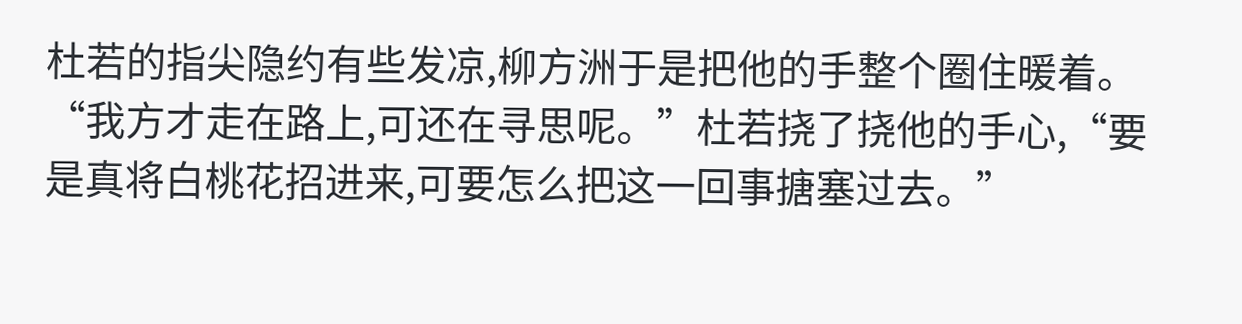杜若的指尖隐约有些发凉,柳方洲于是把他的手整个圈住暖着。
“我方才走在路上,可还在寻思呢。”杜若挠了挠他的手心,“要是真将白桃花招进来,可要怎么把这一回事搪塞过去。”